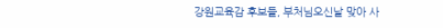강원교육감 후보들, 부처님오신날 맞아 사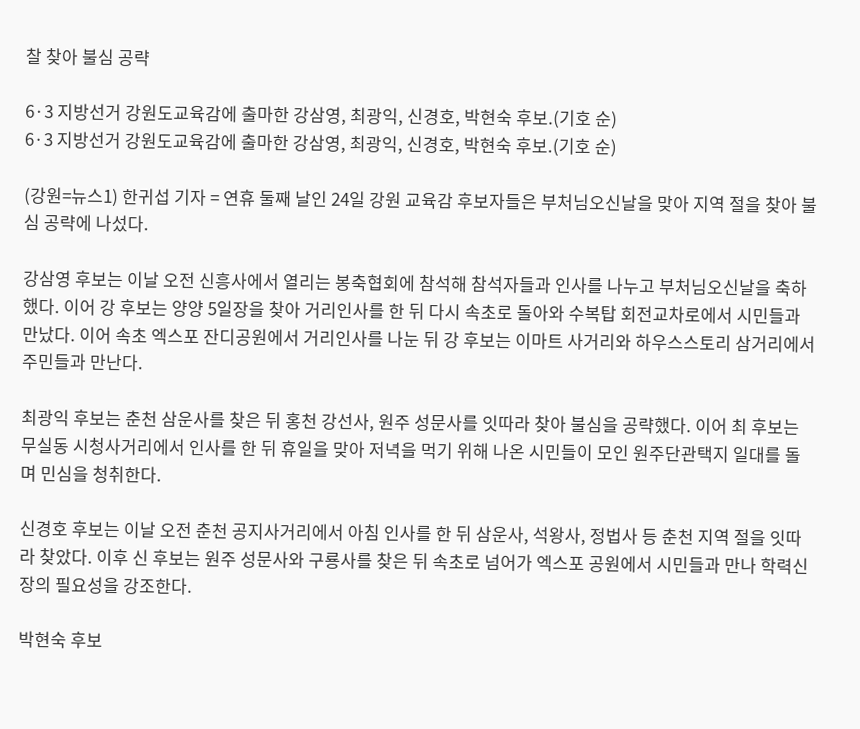찰 찾아 불심 공략

6·3 지방선거 강원도교육감에 출마한 강삼영, 최광익, 신경호, 박현숙 후보.(기호 순)
6·3 지방선거 강원도교육감에 출마한 강삼영, 최광익, 신경호, 박현숙 후보.(기호 순)

(강원=뉴스1) 한귀섭 기자 = 연휴 둘째 날인 24일 강원 교육감 후보자들은 부처님오신날을 맞아 지역 절을 찾아 불심 공략에 나섰다.

강삼영 후보는 이날 오전 신흥사에서 열리는 봉축협회에 참석해 참석자들과 인사를 나누고 부처님오신날을 축하했다. 이어 강 후보는 양양 5일장을 찾아 거리인사를 한 뒤 다시 속초로 돌아와 수복탑 회전교차로에서 시민들과 만났다. 이어 속초 엑스포 잔디공원에서 거리인사를 나눈 뒤 강 후보는 이마트 사거리와 하우스스토리 삼거리에서 주민들과 만난다.

최광익 후보는 춘천 삼운사를 찾은 뒤 홍천 강선사, 원주 성문사를 잇따라 찾아 불심을 공략했다. 이어 최 후보는 무실동 시청사거리에서 인사를 한 뒤 휴일을 맞아 저녁을 먹기 위해 나온 시민들이 모인 원주단관택지 일대를 돌며 민심을 청취한다.

신경호 후보는 이날 오전 춘천 공지사거리에서 아침 인사를 한 뒤 삼운사, 석왕사, 정법사 등 춘천 지역 절을 잇따라 찾았다. 이후 신 후보는 원주 성문사와 구룡사를 찾은 뒤 속초로 넘어가 엑스포 공원에서 시민들과 만나 학력신장의 필요성을 강조한다.

박현숙 후보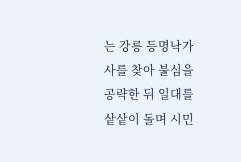는 강릉 등명낙가사를 찾아 불심을 공략한 뒤 일대를 샅샅이 돌며 시민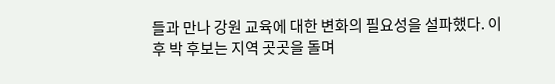들과 만나 강원 교육에 대한 변화의 필요성을 설파했다. 이후 박 후보는 지역 곳곳을 돌며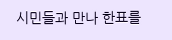시민들과 만나 한표를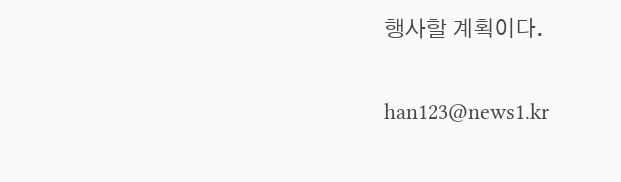행사할 계획이다.

han123@news1.kr